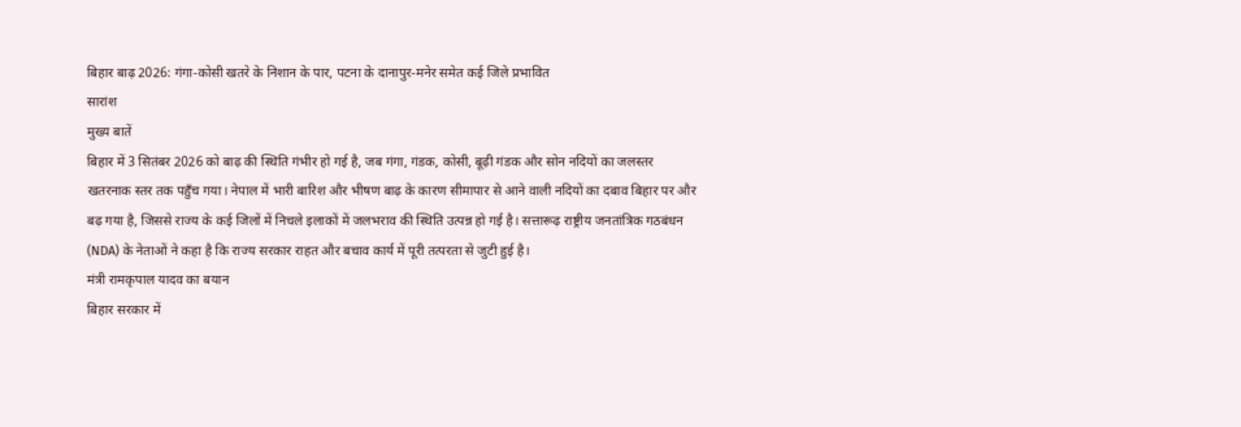बिहार बाढ़ 2026: गंगा-कोसी खतरे के निशान के पार, पटना के दानापुर-मनेर समेत कई जिले प्रभावित
सारांश
मुख्य बातें
बिहार में 3 सितंबर 2026 को बाढ़ की स्थिति गंभीर हो गई है, जब गंगा, गंडक, कोसी, बूढ़ी गंडक और सोन नदियों का जलस्तर खतरनाक स्तर तक पहुँच गया। नेपाल में भारी बारिश और भीषण बाढ़ के कारण सीमापार से आने वाली नदियों का दबाव बिहार पर और बढ़ गया है, जिससे राज्य के कई जिलों में निचले इलाकों में जलभराव की स्थिति उत्पन्न हो गई है। सत्तारूढ़ राष्ट्रीय जनतांत्रिक गठबंधन (NDA) के नेताओं ने कहा है कि राज्य सरकार राहत और बचाव कार्य में पूरी तत्परता से जुटी हुई है।
मंत्री रामकृपाल यादव का बयान
बिहार सरकार में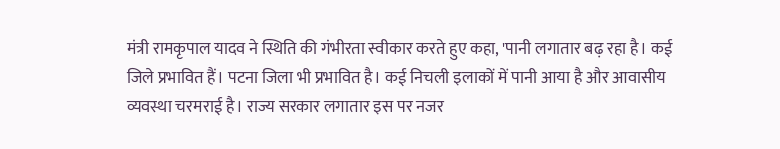मंत्री रामकृपाल यादव ने स्थिति की गंभीरता स्वीकार करते हुए कहा, 'पानी लगातार बढ़ रहा है। कई जिले प्रभावित हैं। पटना जिला भी प्रभावित है। कई निचली इलाकों में पानी आया है और आवासीय व्यवस्था चरमराई है। राज्य सरकार लगातार इस पर नजर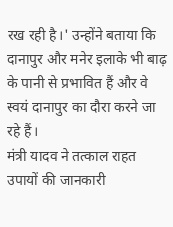रख रही है।' उन्होंने बताया कि दानापुर और मनेर इलाके भी बाढ़ के पानी से प्रभावित हैं और वे स्वयं दानापुर का दौरा करने जा रहे हैं।
मंत्री यादव ने तत्काल राहत उपायों की जानकारी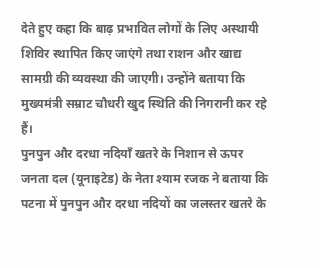देते हुए कहा कि बाढ़ प्रभावित लोगों के लिए अस्थायी शिविर स्थापित किए जाएंगे तथा राशन और खाद्य सामग्री की व्यवस्था की जाएगी। उन्होंने बताया कि मुख्यमंत्री सम्राट चौधरी खुद स्थिति की निगरानी कर रहे हैं।
पुनपुन और दरधा नदियाँ खतरे के निशान से ऊपर
जनता दल (यूनाइटेड) के नेता श्याम रजक ने बताया कि पटना में पुनपुन और दरधा नदियों का जलस्तर खतरे के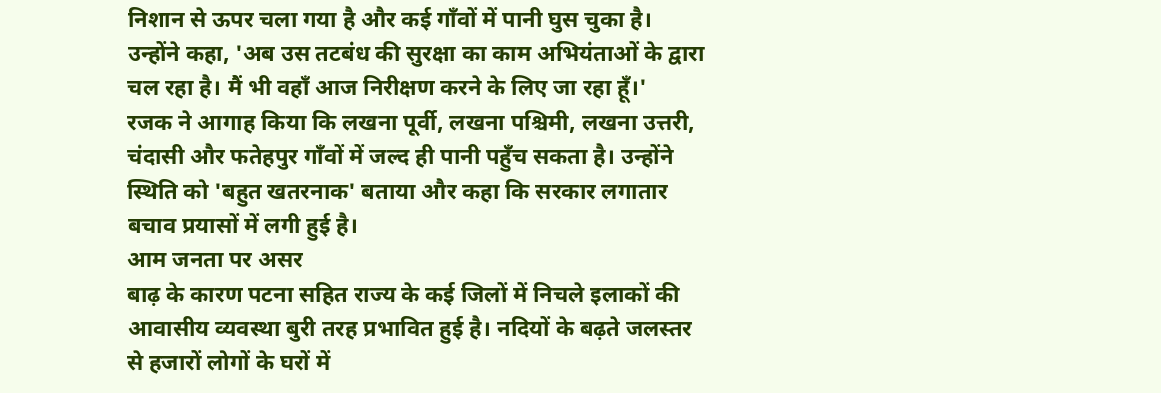निशान से ऊपर चला गया है और कई गाँवों में पानी घुस चुका है। उन्होंने कहा, 'अब उस तटबंध की सुरक्षा का काम अभियंताओं के द्वारा चल रहा है। मैं भी वहाँ आज निरीक्षण करने के लिए जा रहा हूँ।'
रजक ने आगाह किया कि लखना पूर्वी, लखना पश्चिमी, लखना उत्तरी, चंदासी और फतेहपुर गाँवों में जल्द ही पानी पहुँच सकता है। उन्होंने स्थिति को 'बहुत खतरनाक' बताया और कहा कि सरकार लगातार बचाव प्रयासों में लगी हुई है।
आम जनता पर असर
बाढ़ के कारण पटना सहित राज्य के कई जिलों में निचले इलाकों की आवासीय व्यवस्था बुरी तरह प्रभावित हुई है। नदियों के बढ़ते जलस्तर से हजारों लोगों के घरों में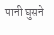पानी घुसने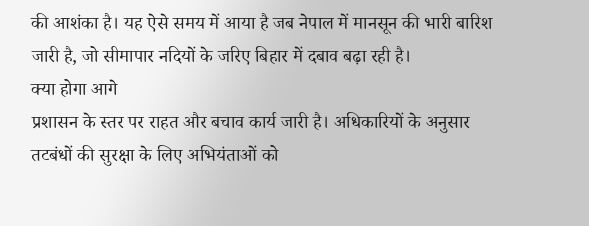की आशंका है। यह ऐसे समय में आया है जब नेपाल में मानसून की भारी बारिश जारी है, जो सीमापार नदियों के जरिए बिहार में दबाव बढ़ा रही है।
क्या होगा आगे
प्रशासन के स्तर पर राहत और बचाव कार्य जारी है। अधिकारियों के अनुसार तटबंधों की सुरक्षा के लिए अभियंताओं को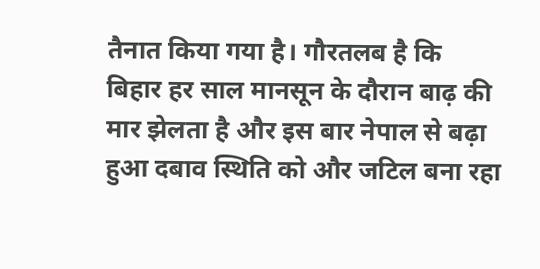तैनात किया गया है। गौरतलब है कि बिहार हर साल मानसून के दौरान बाढ़ की मार झेलता है और इस बार नेपाल से बढ़ा हुआ दबाव स्थिति को और जटिल बना रहा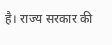है। राज्य सरकार की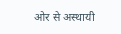ओर से अस्थायी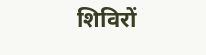शिविरों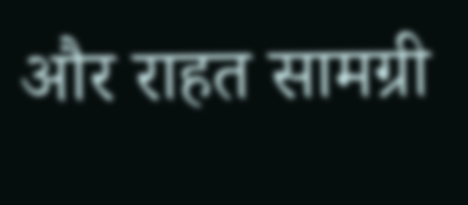और राहत सामग्री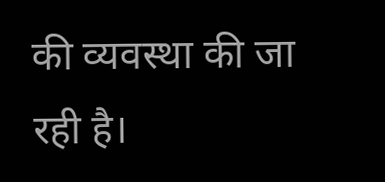की व्यवस्था की जा रही है।